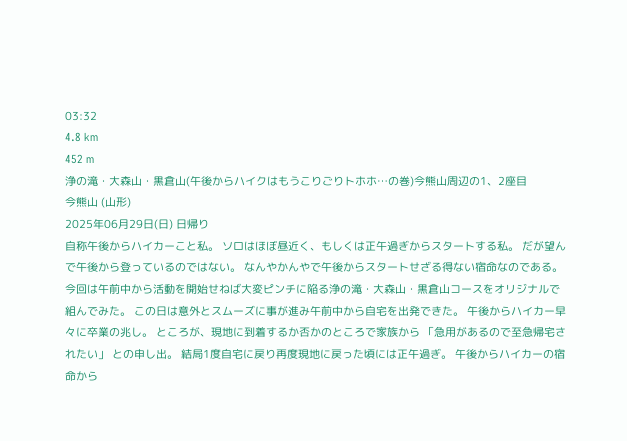03:32
4.8 km
452 m
浄の滝・大森山・黒倉山(午後からハイクはもうこりごりトホホ…の巻)今熊山周辺の1、2座目
今熊山 (山形)
2025年06月29日(日) 日帰り
自称午後からハイカーこと私。 ソロはほぼ昼近く、もしくは正午過ぎからスタートする私。 だが望んで午後から登っているのではない。 なんやかんやで午後からスタートせざる得ない宿命なのである。 今回は午前中から活動を開始せねば大変ピンチに陥る浄の滝・大森山・黒倉山コースをオリジナルで組んでみた。 この日は意外とスムーズに事が進み午前中から自宅を出発できた。 午後からハイカー早々に卒業の兆し。 ところが、現地に到着するか否かのところで家族から 「急用があるので至急帰宅されたい」 との申し出。 結局1度自宅に戻り再度現地に戻った頃には正午過ぎ。 午後からハイカーの宿命から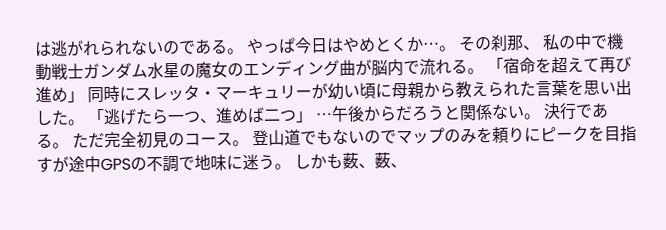は逃がれられないのである。 やっぱ今日はやめとくか…。 その刹那、 私の中で機動戦士ガンダム水星の魔女のエンディング曲が脳内で流れる。 「宿命を超えて再び進め」 同時にスレッタ・マーキュリーが幼い頃に母親から教えられた言葉を思い出した。 「逃げたら一つ、進めば二つ」 …午後からだろうと関係ない。 決行である。 ただ完全初見のコース。 登山道でもないのでマップのみを頼りにピークを目指すが途中GPSの不調で地味に迷う。 しかも薮、薮、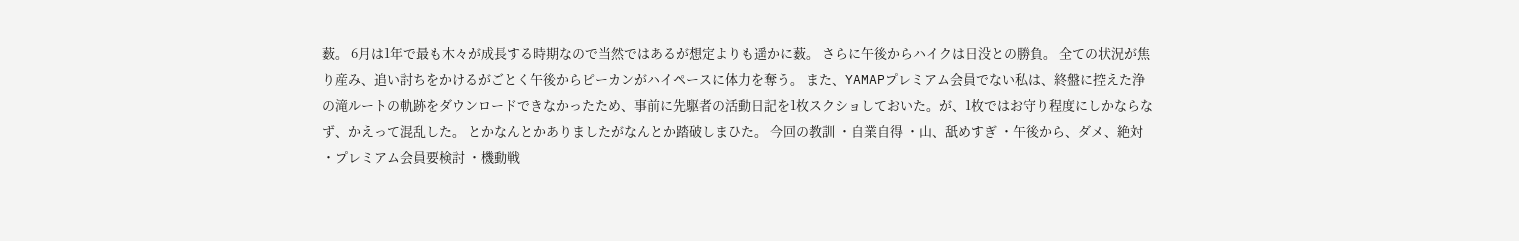薮。 6月は1年で最も木々が成長する時期なので当然ではあるが想定よりも遥かに薮。 さらに午後からハイクは日没との勝負。 全ての状況が焦り産み、追い討ちをかけるがごとく午後からピーカンがハイペースに体力を奪う。 また、YAMAPプレミアム会員でない私は、終盤に控えた浄の滝ルートの軌跡をダウンロードできなかったため、事前に先駆者の活動日記を1枚スクショしておいた。が、1枚ではお守り程度にしかならなず、かえって混乱した。 とかなんとかありましたがなんとか踏破しまひた。 今回の教訓 ・自業自得 ・山、舐めすぎ ・午後から、ダメ、絶対 ・プレミアム会員要検討 ・機動戦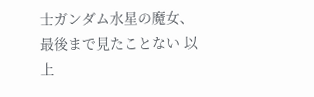士ガンダム水星の魔女、最後まで見たことない 以上